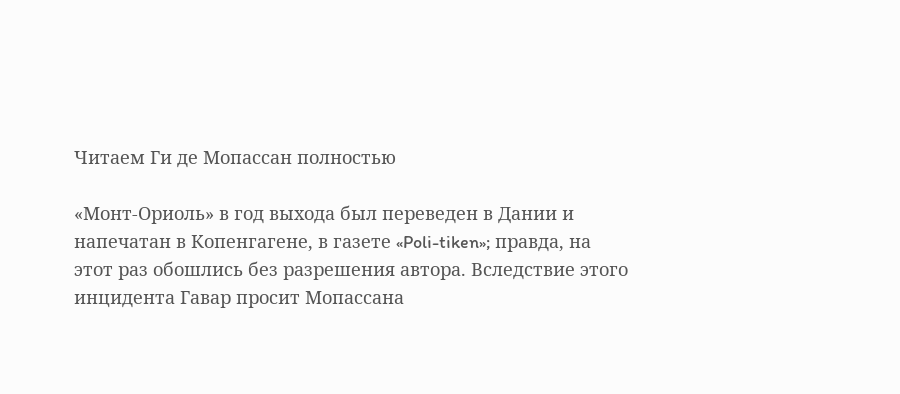Читаем Ги де Мопассан полностью

«Монт-Ориоль» в год выхода был переведен в Дании и напечатан в Копенгагене, в газете «Poli-tiken»; правда, на этот раз обошлись без разрешения автора. Вследствие этого инцидента Гавар просит Мопассана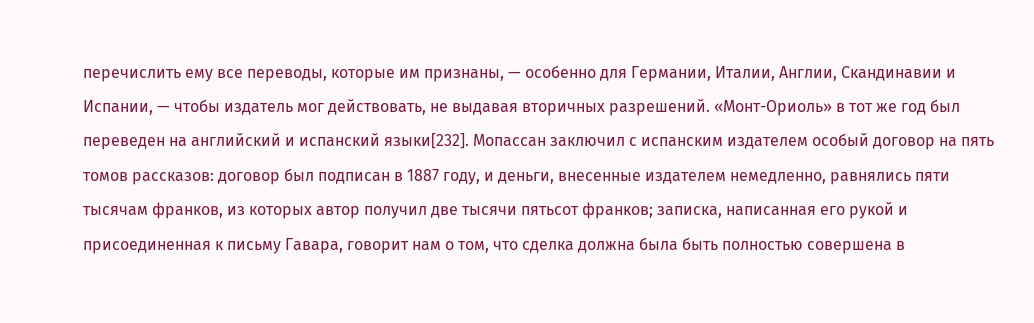перечислить ему все переводы, которые им признаны, — особенно для Германии, Италии, Англии, Скандинавии и Испании, — чтобы издатель мог действовать, не выдавая вторичных разрешений. «Монт-Ориоль» в тот же год был переведен на английский и испанский языки[232]. Мопассан заключил с испанским издателем особый договор на пять томов рассказов: договор был подписан в 1887 году, и деньги, внесенные издателем немедленно, равнялись пяти тысячам франков, из которых автор получил две тысячи пятьсот франков; записка, написанная его рукой и присоединенная к письму Гавара, говорит нам о том, что сделка должна была быть полностью совершена в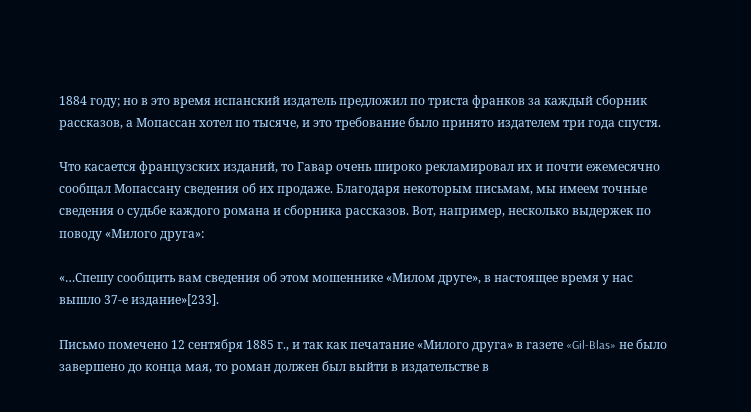1884 году; но в это время испанский издатель предложил по триста франков за каждый сборник рассказов, а Мопассан хотел по тысяче, и это требование было принято издателем три года спустя.

Что касается французских изданий, то Гавар очень широко рекламировал их и почти ежемесячно сообщал Мопассану сведения об их продаже. Благодаря некоторым письмам, мы имеем точные сведения о судьбе каждого романа и сборника рассказов. Вот, например, несколько выдержек по поводу «Милого друга»:

«…Спешу сообщить вам сведения об этом мошеннике «Милом друге», в настоящее время у нас вышло 37-е издание»[233].

Письмо помечено 12 сентября 1885 г., и так как печатание «Милого друга» в газете «Gil-Blas» не было завершено до конца мая, то роман должен был выйти в издательстве в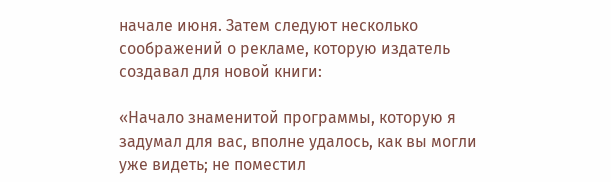начале июня. Затем следуют несколько соображений о рекламе, которую издатель создавал для новой книги:

«Начало знаменитой программы, которую я задумал для вас, вполне удалось, как вы могли уже видеть; не поместил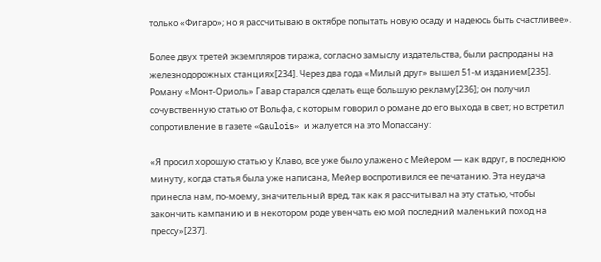только «Фигаро»; но я рассчитываю в октябре попытать новую осаду и надеюсь быть счастливее».

Более двух третей экземпляров тиража, согласно замыслу издательства, были распроданы на железнодорожных станциях[234]. Через два года «Милый друг» вышел 51-м изданием[235]. Роману «Монт-Ориоль» Гавар старался сделать еще большую рекламу[236]; он получил сочувственную статью от Вольфа, с которым говорил о романе до его выхода в свет; но встретил сопротивление в газете «Gaulois» и жалуется на это Мопассану:

«Я просил хорошую статью у Клаво, все уже было улажено с Мейером — как вдруг, в последнюю минуту, когда статья была уже написана, Мейер воспротивился ее печатанию. Эта неудача принесла нам, по-моему, значительный вред, так как я рассчитывал на эту статью, чтобы закончить кампанию и в некотором роде увенчать ею мой последний маленький поход на прессу»[237].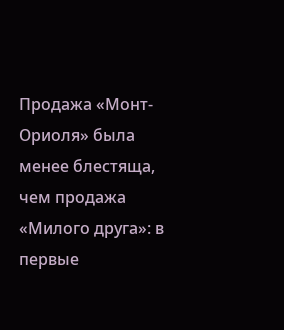Продажа «Монт-Ориоля» была менее блестяща, чем продажа «Милого друга»: в первые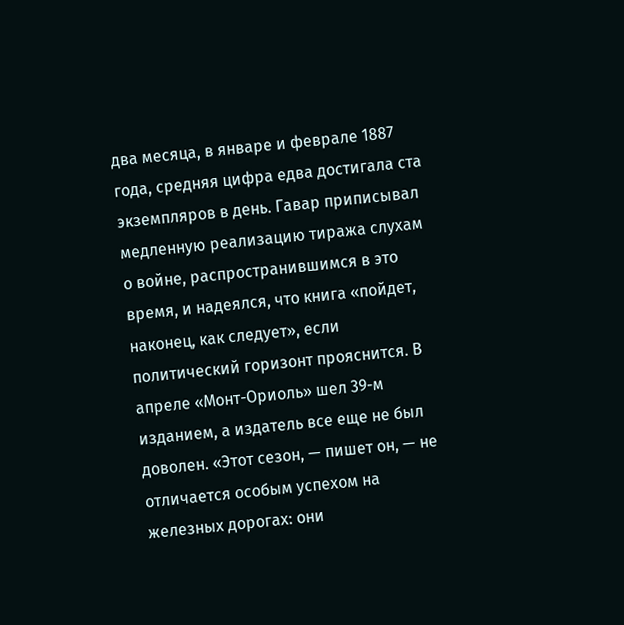два месяца, в январе и феврале 1887 года, средняя цифра едва достигала ста экземпляров в день. Гавар приписывал медленную реализацию тиража слухам о войне, распространившимся в это время, и надеялся, что книга «пойдет, наконец, как следует», если политический горизонт прояснится. В апреле «Монт-Ориоль» шел 39-м изданием, а издатель все еще не был доволен. «Этот сезон, — пишет он, — не отличается особым успехом на железных дорогах: они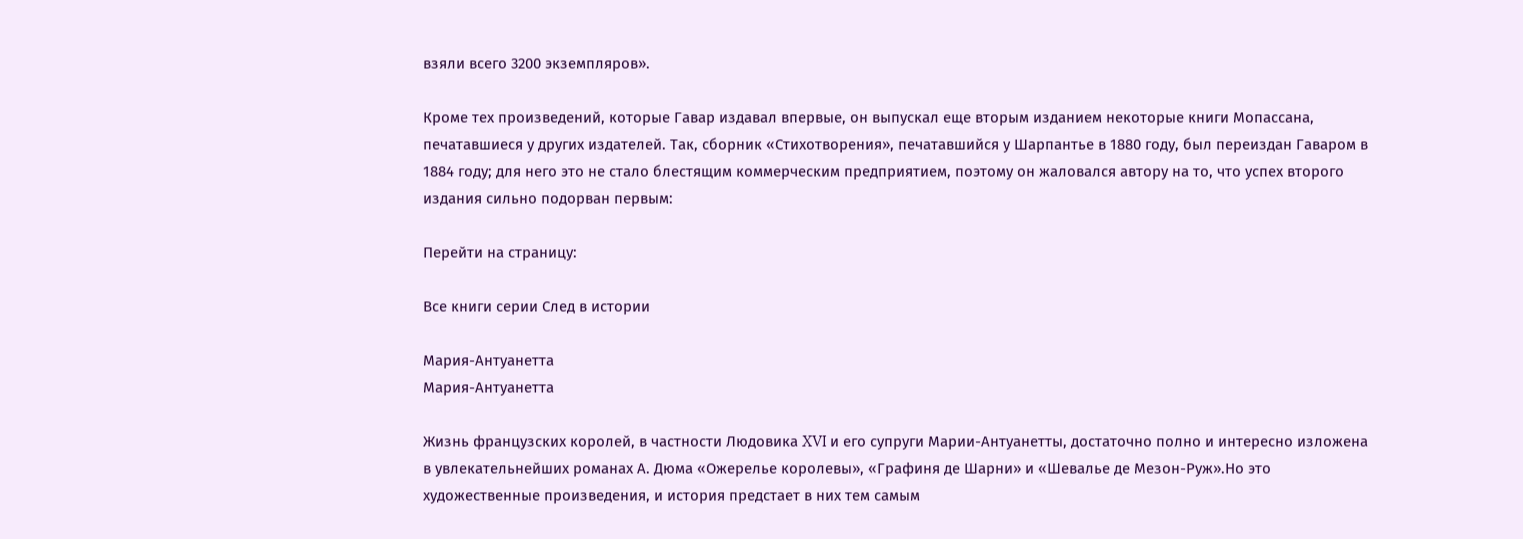взяли всего 3200 экземпляров».

Кроме тех произведений, которые Гавар издавал впервые, он выпускал еще вторым изданием некоторые книги Мопассана, печатавшиеся у других издателей. Так, сборник «Стихотворения», печатавшийся у Шарпантье в 1880 году, был переиздан Гаваром в 1884 году; для него это не стало блестящим коммерческим предприятием, поэтому он жаловался автору на то, что успех второго издания сильно подорван первым:

Перейти на страницу:

Все книги серии След в истории

Мария-Антуанетта
Мария-Антуанетта

Жизнь французских королей, в частности Людовика XVI и его супруги Марии-Антуанетты, достаточно полно и интересно изложена в увлекательнейших романах А. Дюма «Ожерелье королевы», «Графиня де Шарни» и «Шевалье де Мезон-Руж».Но это художественные произведения, и история предстает в них тем самым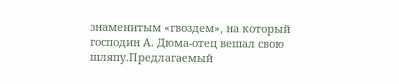знаменитым «гвоздем», на который господин А. Дюма-отец вешал свою шляпу.Предлагаемый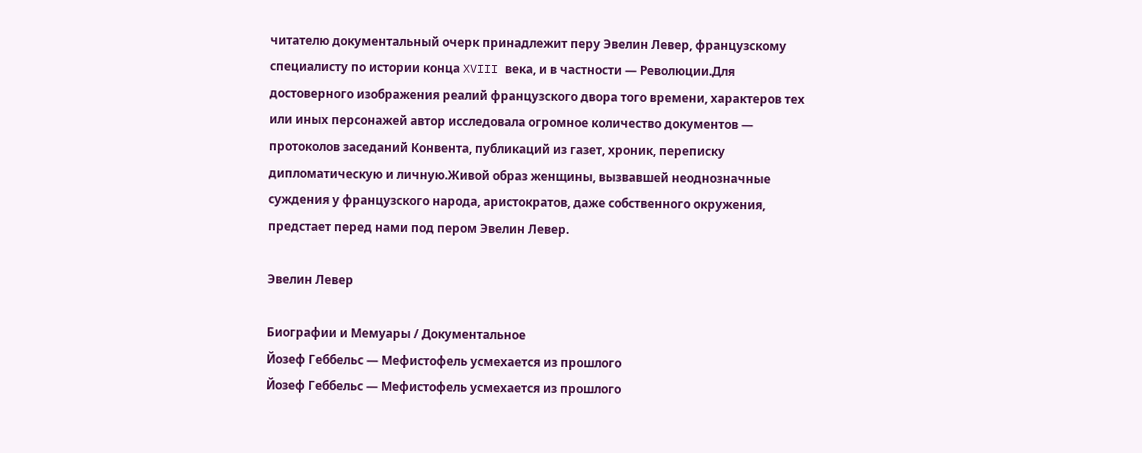читателю документальный очерк принадлежит перу Эвелин Левер, французскому специалисту по истории конца XVIII века, и в частности — Революции.Для достоверного изображения реалий французского двора того времени, характеров тех или иных персонажей автор исследовала огромное количество документов — протоколов заседаний Конвента, публикаций из газет, хроник, переписку дипломатическую и личную.Живой образ женщины, вызвавшей неоднозначные суждения у французского народа, аристократов, даже собственного окружения, предстает перед нами под пером Эвелин Левер.

Эвелин Левер

Биографии и Мемуары / Документальное
Йозеф Геббельс — Мефистофель усмехается из прошлого
Йозеф Геббельс — Мефистофель усмехается из прошлого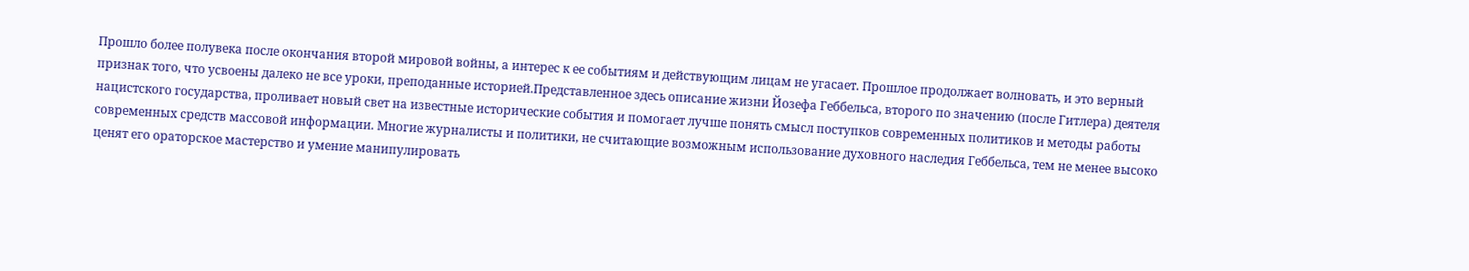Прошло более полувека после окончания второй мировой войны, а интерес к ее событиям и действующим лицам не угасает. Прошлое продолжает волновать, и это верный признак того, что усвоены далеко не все уроки, преподанные историей.Представленное здесь описание жизни Йозефа Геббельса, второго по значению (после Гитлера) деятеля нацистского государства, проливает новый свет на известные исторические события и помогает лучше понять смысл поступков современных политиков и методы работы современных средств массовой информации. Многие журналисты и политики, не считающие возможным использование духовного наследия Геббельса, тем не менее высоко ценят его ораторское мастерство и умение манипулировать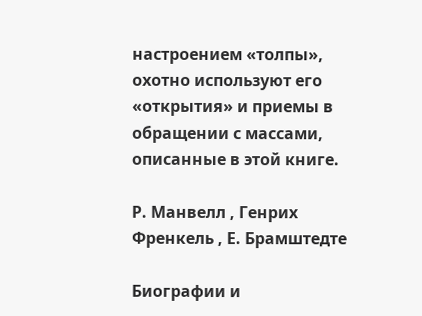настроением «толпы», охотно используют его «открытия» и приемы в обращении с массами, описанные в этой книге.

Р. Манвелл , Генрих Френкель , Е. Брамштедте

Биографии и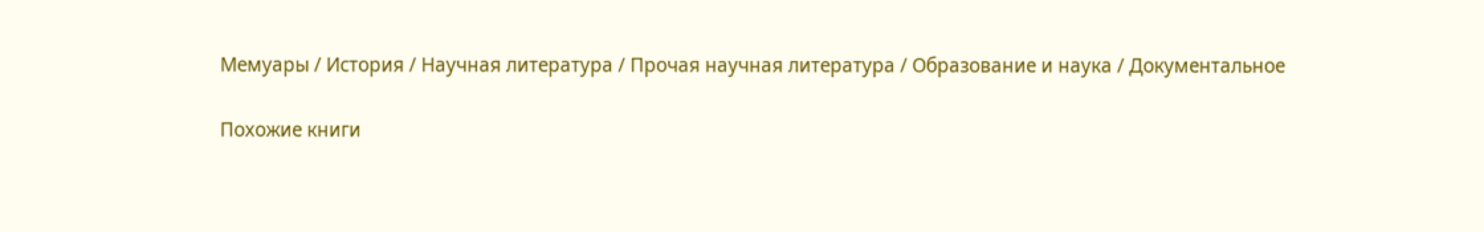Мемуары / История / Научная литература / Прочая научная литература / Образование и наука / Документальное

Похожие книги